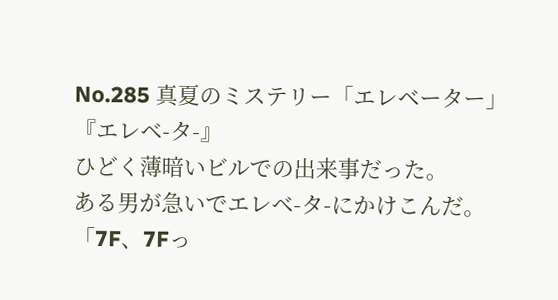No.285 真夏のミステリー「エレベーター」
『エレベ-タ-』
ひどく薄暗いビルでの出来事だった。
ある男が急いでエレベ-タ-にかけこんだ。
「7F、7Fっ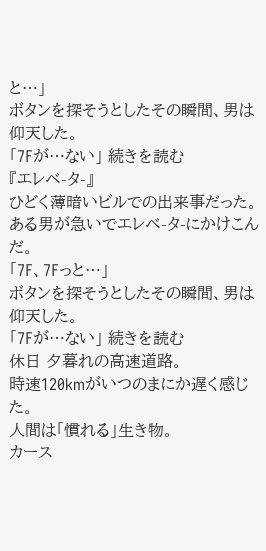と…」
ボタンを探そうとしたその瞬間、男は仰天した。
「7Fが…ない」 続きを読む
『エレベ-タ-』
ひどく薄暗いビルでの出来事だった。
ある男が急いでエレベ-タ-にかけこんだ。
「7F、7Fっと…」
ボタンを探そうとしたその瞬間、男は仰天した。
「7Fが…ない」 続きを読む
休日 夕暮れの高速道路。
時速120kmがいつのまにか遅く感じた。
人間は「慣れる」生き物。
カース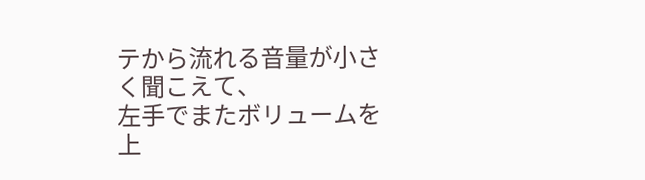テから流れる音量が小さく聞こえて、
左手でまたボリュームを上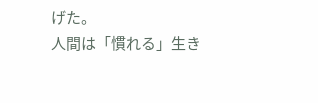げた。
人間は「慣れる」生き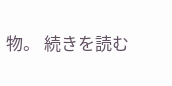物。 続きを読む